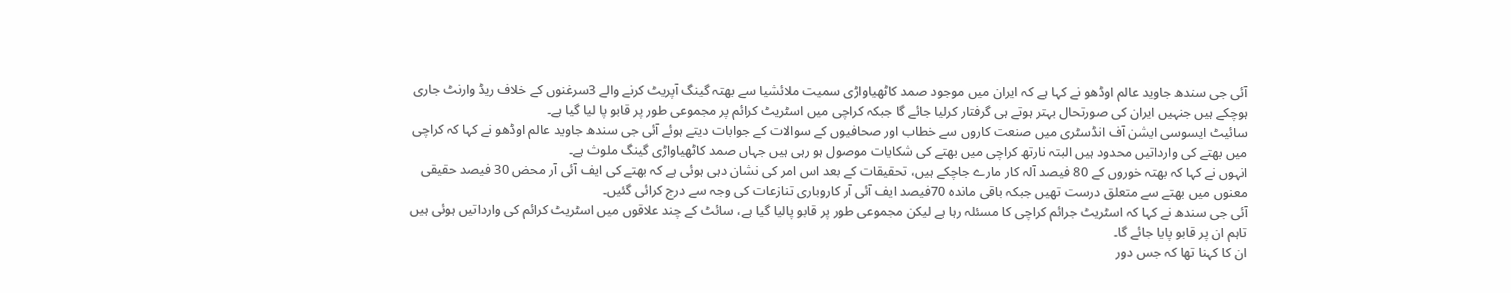آئی جی سندھ جاوید عالم اوڈھو نے کہا ہے کہ ایران میں موجود صمد کاٹھیاواڑی سمیت ملائشیا سے بھتہ گینگ آپریٹ کرنے والے 3سرغنوں کے خلاف ریڈ وارنٹ جاری ہوچکے ہیں جنہیں ایران کی صورتحال بہتر ہوتے ہی گرفتار کرلیا جائے گا جبکہ کراچی میں اسٹریٹ کرائم پر مجموعی طور پر قابو پا لیا گیا ہے۔
سائیٹ ایسوسی ایشن آف انڈسٹری میں صنعت کاروں سے خطاب اور صحافیوں کے سوالات کے جوابات دیتے ہوئے آئی جی سندھ جاوید عالم اوڈھو نے کہا کہ کراچی میں بھتے کی وارداتیں محدود ہیں البتہ نارتھ کراچی میں بھتے کی شکایات موصول ہو رہی ہیں جہاں صمد کاٹھیاواڑی گینگ ملوث ہے۔
انہوں نے کہا کہ بھتہ خوروں کے 80 فیصد آلہ کار مارے جاچکے ہیں، تحقیقات کے بعد اس امر کی نشان دہی ہوئی ہے کہ بھتے کی ایف آئی آر محض 30 فیصد حقیقی معنوں میں بھتے سے متعلق درست تھیں جبکہ باقی ماندہ 70فیصد ایف آئی آر کاروباری تنازعات کی وجہ سے درج کرائی گئیں۔
آئی جی سندھ نے کہا کہ اسٹریٹ جرائم کراچی کا مسئلہ رہا ہے لیکن مجموعی طور پر قابو پالیا گیا ہے، سائٹ کے چند علاقوں میں اسٹریٹ کرائم کی وارداتیں ہوئی ہیں تاہم ان پر قابو پایا جائے گا۔
ان کا کہنا تھا کہ جس دور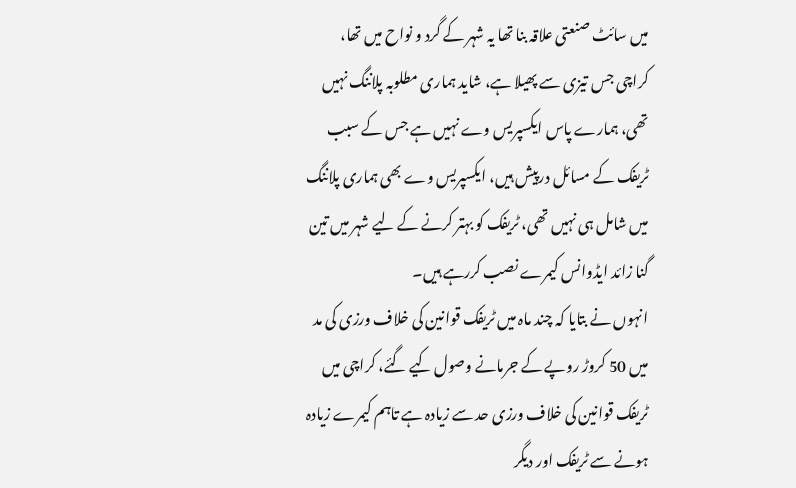میں سائٹ صنعتی علاقہ بنا تھا یہ شہر کے گرد و نواح میں تھا، کراچی جس تیزی سے پھیلا ہے، شاید ہماری مطلوبہ پلاننگ نہیں تھی، ہمارے پاس ایکسپریس وے نہیں ہے جس کے سبب ٹریفک کے مسائل درپیش ہیں، ایکسپریس وے بھی ہماری پلاننگ میں شامل ہی نہیں تھی، ٹریفک کو بہتر کرنے کے لیے شہر میں تین گنا زائد ایڈوانس کیمرے نصب کررہے ہیں۔
انہوں نے بتایا کہ چند ماہ میں ٹریفک قوانین کی خلاف ورزی کی مد میں 50 کروڑ روپے کے جرمانے وصول کیے گئے، کراچی میں ٹریفک قوانین کی خلاف ورزی حد سے زیادہ ہے تاہم کیمرے زیادہ ہونے سے ٹریفک اور دیگر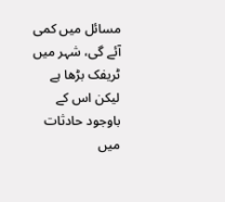مسائل میں کمی آئے گی، شہر میں ٹریفک بڑھا ہے لیکن اس کے باوجود حادثات میں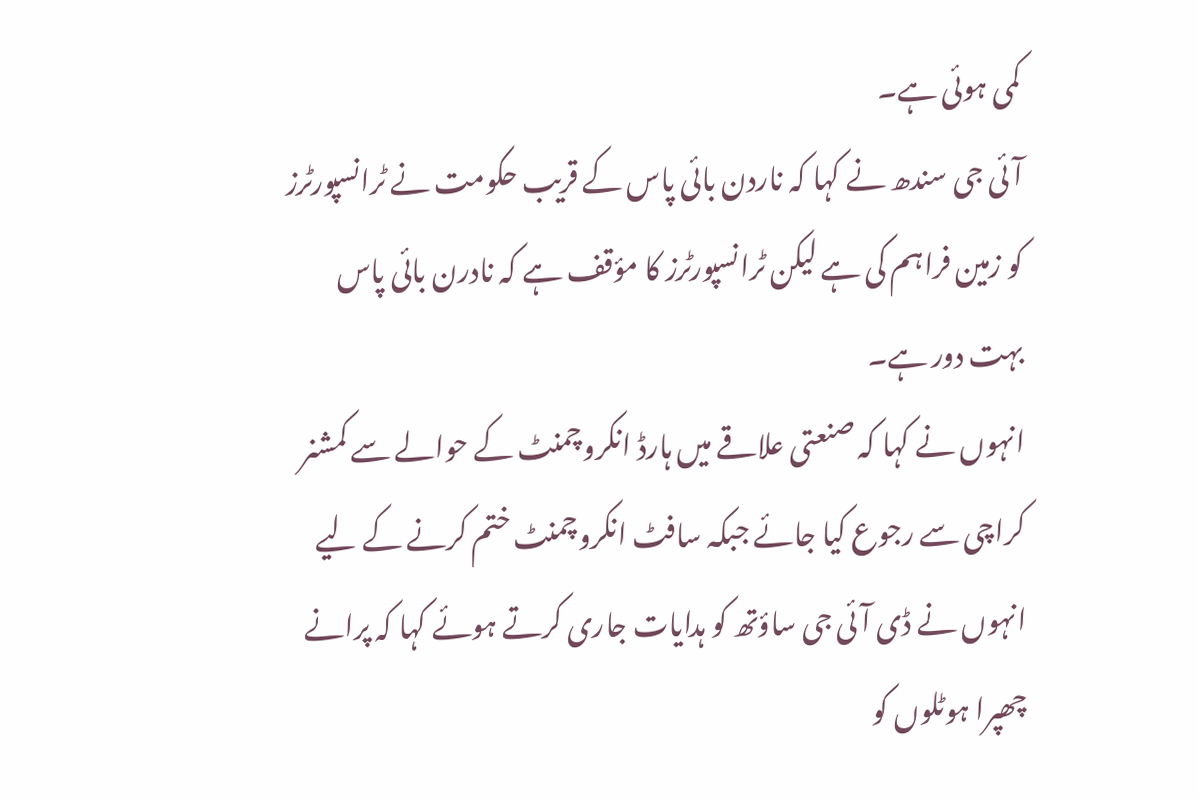کمی ہوئی ہے۔
آئی جی سندھ نے کہا کہ ناردن بائی پاس کے قریب حکومت نے ٹرانسپورٹرز کو زمین فراہم کی ہے لیکن ٹرانسپورٹرز کا مؤقف ہے کہ نادرن بائی پاس بہت دور ہے۔
انہوں نے کہا کہ صنعتی علاقے میں ہارڈ انکروچمنٹ کے حوالے سے کمشنر کراچی سے رجوع کیا جائے جبکہ سافٹ انکروچمنٹ ختم کرنے کے لیے انہوں نے ڈی آئی جی ساؤتھ کو ہدایات جاری کرتے ہوئے کہا کہ پرانے چھپرا ہوٹلوں کو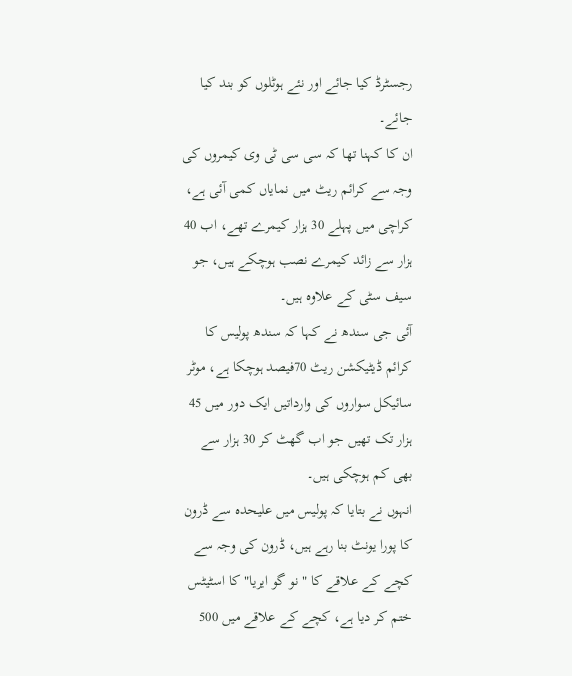رجسٹرڈ کیا جائے اور نئے ہوٹلوں کو بند کیا جائے۔
ان کا کہنا تھا کہ سی سی ٹی وی کیمروں کی وجہ سے کرائم ریٹ میں نمایاں کمی آئی ہے، کراچی میں پہلے 30 ہزار کیمرے تھے، اب 40 ہزار سے زائد کیمرے نصب ہوچکے ہیں، جو سیف سٹی کے علاوہ ہیں۔
آئی جی سندھ نے کہا کہ سندھ پولیس کا کرائم ڈیٹیکشن ریٹ 70فیصد ہوچکا ہے، موٹر سائیکل سواروں کی وارداتیں ایک دور میں 45 ہزار تک تھیں جو اب گھٹ کر 30 ہزار سے بھی کم ہوچکی ہیں۔
انہوں نے بتایا کہ پولیس میں علیحدہ سے ڈرون کا پورا یونٹ بنا رہے ہیں، ڈرون کی وجہ سے کچے کے علاقے کا "نو گو ایریا" کا اسٹیٹس ختم کر دیا ہے، کچے کے علاقے میں 500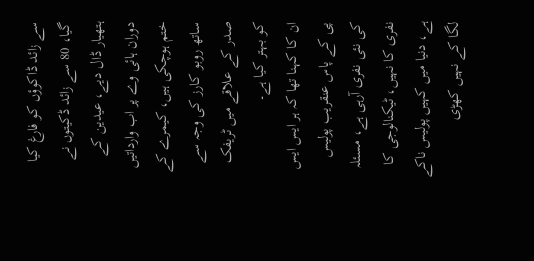سے زائد ڈاکوؤں کو فارغ کیا گیا، 80 سے زائد ڈکیتوں نے ہتھیار ڈال دیے، عیدین کے دوران ہائی وے پر اب وارداتیں ختم ہوچکی ہیں، کیمرے کے ساتھ روبو کارز کی وجہ سے صدر کے علاقے میں ٹریفک کو بہتر کیا ہے۔
ان کا کہنا تھا کہ ہر ایس ایس پی کے پاس عنقریب پولیس کی نئی نفری آرہی ہے، مسئلہ نفری کا نہیں، ٹیکنالوجی کا ہے، دنیا میں کہیں پولیس ناکے لگا کے نہیں کھڑی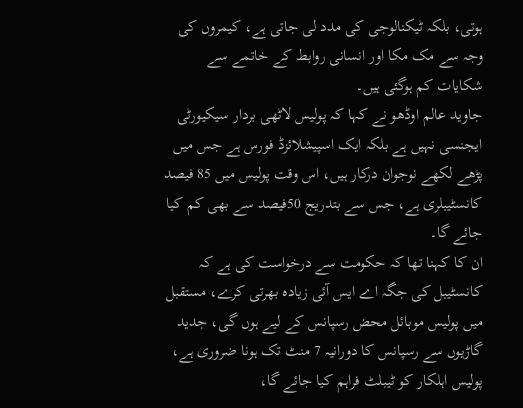ہوتی، بلکہ ٹیکنالوجی کی مدد لی جاتی ہے، کیمروں کی وجہ سے مک مکا اور انسانی روابط کے خاتمے سے شکایات کم ہوگئی ہیں۔
جاوید عالم اوڈھو نے کہا کہ پولیس لاٹھی بردار سیکیورٹی ایجنسی نہیں ہے بلکہ ایک اسپیشلائزڈ فورس ہے جس میں پڑھے لکھے نوجوان درکار ہیں، اس وقت پولیس میں 85 فیصد کانسٹیبلری ہے، جس سے بتدریج 50فیصد سے بھی کم کیا جائے گا۔
ان کا کہنا تھا کہ حکومت سے درخواست کی ہے کہ کانسٹیبل کی جگہ اے ایس آئی زیادہ بھرتی کرے، مستقبل میں پولیس موبائل محض رسپانس کے لیے ہوں گی، جدید گاڑیوں سے رسپانس کا دورانیہ 7 منٹ تک ہونا ضروری ہے، پولیس اہلکار کو ٹیبلٹ فراہم کیا جائے گا،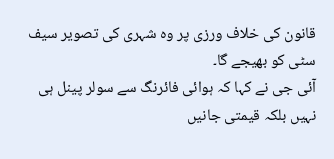قانون کی خلاف ورزی پر وہ شہری کی تصویر سیف سٹی کو بھیجے گا۔
آئی جی نے کہا کہ ہوائی فائرنگ سے سولر پینل ہی نہیں بلکہ قیمتی جانیں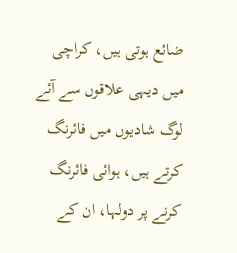ضائع ہوتی ہیں، کراچی میں دیہی علاقوں سے آئے لوگ شادیوں میں فائرنگ کرتے ہیں، ہوائی فائرنگ کرنے پر دولہا، ان کے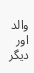والد اور دیگر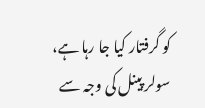کو گرفتار کیا جا رہا ہے، سولر پینل کی وجہ سے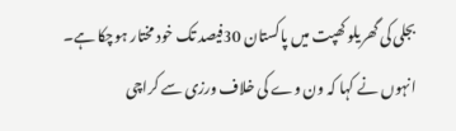بجلی کی گھریلو کھپت میں پاکستان 30فیصد تک خود مختار ہوچکا ہے۔
انہوں نے کہا کہ ون وے کی خلاف ورزی سے کراچی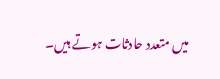میں متعدد حادثات ہوتے ہیں۔